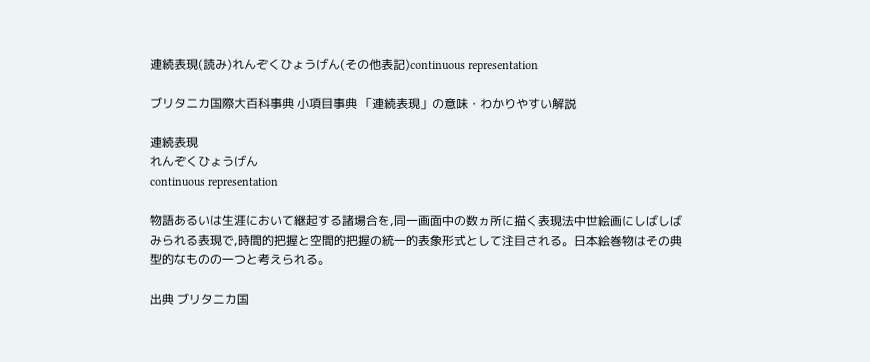連続表現(読み)れんぞくひょうげん(その他表記)continuous representation

ブリタニカ国際大百科事典 小項目事典 「連続表現」の意味・わかりやすい解説

連続表現
れんぞくひょうげん
continuous representation

物語あるいは生涯において継起する諸場合を,同一画面中の数ヵ所に描く表現法中世絵画にしばしばみられる表現で,時間的把握と空間的把握の統一的表象形式として注目される。日本絵巻物はその典型的なものの一つと考えられる。

出典 ブリタニカ国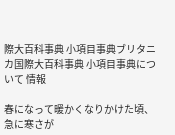際大百科事典 小項目事典ブリタニカ国際大百科事典 小項目事典について 情報

春になって暖かくなりかけた頃、急に寒さが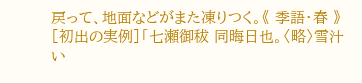戻って、地面などがまた凍りつく。《 季語・春 》[初出の実例]「七瀬御秡 同晦日也。〈略〉雪汁い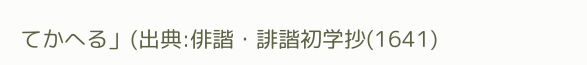てかへる」(出典:俳諧・誹諧初学抄(1641)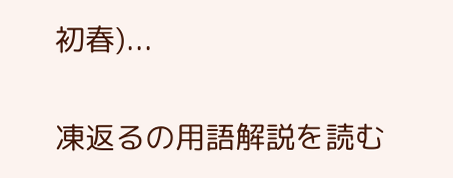初春)...

凍返るの用語解説を読む